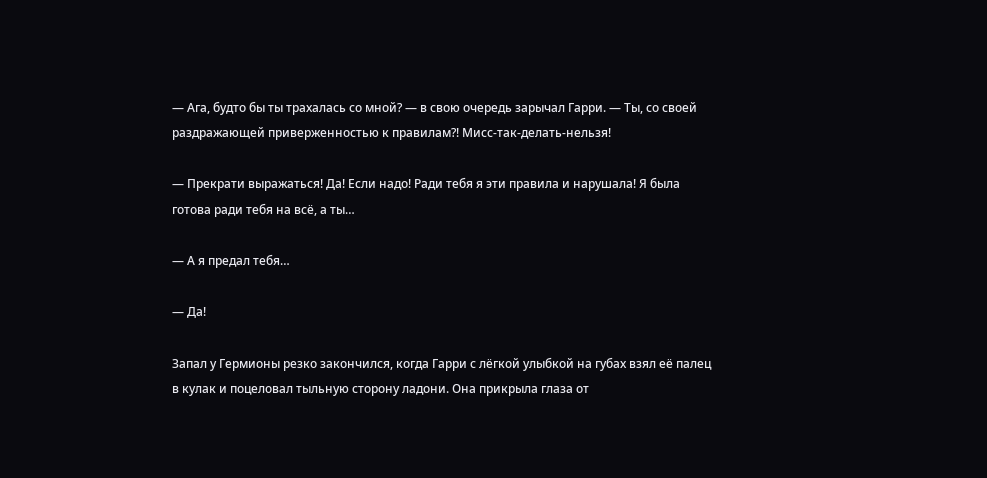— Ага, будто бы ты трахалась со мной? — в свою очередь зарычал Гарри. — Ты, со своей раздражающей приверженностью к правилам?! Мисс-так-делать-нельзя!

— Прекрати выражаться! Да! Если надо! Ради тебя я эти правила и нарушала! Я была готова ради тебя на всё, а ты…

— А я предал тебя…

— Да!

Запал у Гермионы резко закончился, когда Гарри с лёгкой улыбкой на губах взял её палец в кулак и поцеловал тыльную сторону ладони. Она прикрыла глаза от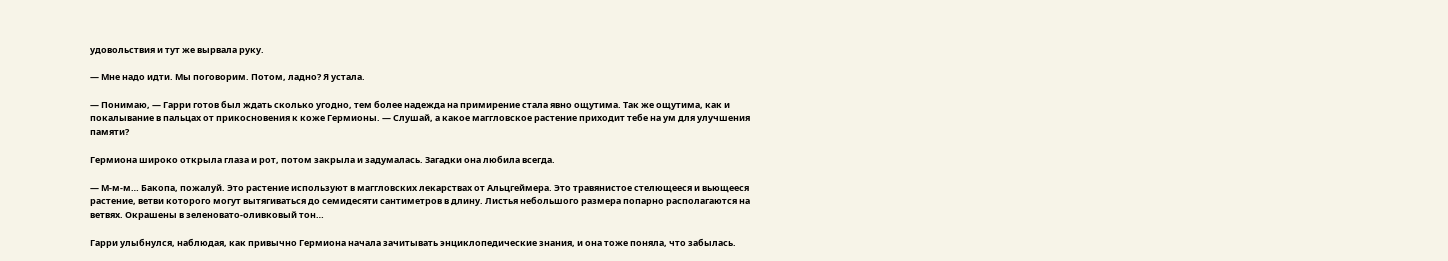удовольствия и тут же вырвала руку.

— Мне надо идти. Мы поговорим. Потом, ладно? Я устала.

— Понимаю, — Гарри готов был ждать сколько угодно, тем более надежда на примирение стала явно ощутима. Так же ощутима, как и покалывание в пальцах от прикосновения к коже Гермионы. — Слушай, а какое маггловское растение приходит тебе на ум для улучшения памяти?

Гермиона широко открыла глаза и рот, потом закрыла и задумалась. Загадки она любила всегда.

— М-м-м… Бакопа, пожалуй. Это растение используют в маггловских лекарствах от Альцгеймера. Это травянистое стелющееся и вьющееся растение, ветви которого могут вытягиваться до семидесяти сантиметров в длину. Листья небольшого размера попарно располагаются на ветвях. Окрашены в зеленовато-оливковый тон…

Гарри улыбнулся, наблюдая, как привычно Гермиона начала зачитывать энциклопедические знания, и она тоже поняла, что забылась.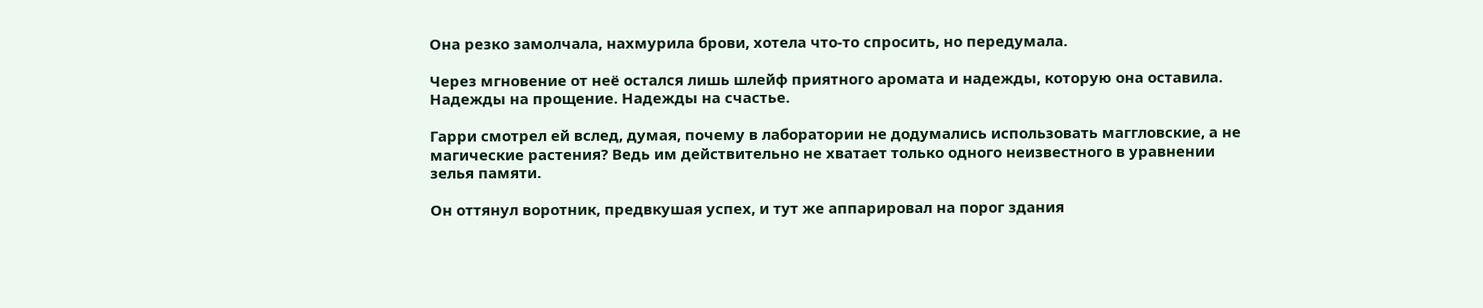Она резко замолчала, нахмурила брови, хотела что-то спросить, но передумала.

Через мгновение от неё остался лишь шлейф приятного аромата и надежды, которую она оставила. Надежды на прощение. Надежды на счастье.

Гарри смотрел ей вслед, думая, почему в лаборатории не додумались использовать маггловские, а не магические растения? Ведь им действительно не хватает только одного неизвестного в уравнении зелья памяти.

Он оттянул воротник, предвкушая успех, и тут же аппарировал на порог здания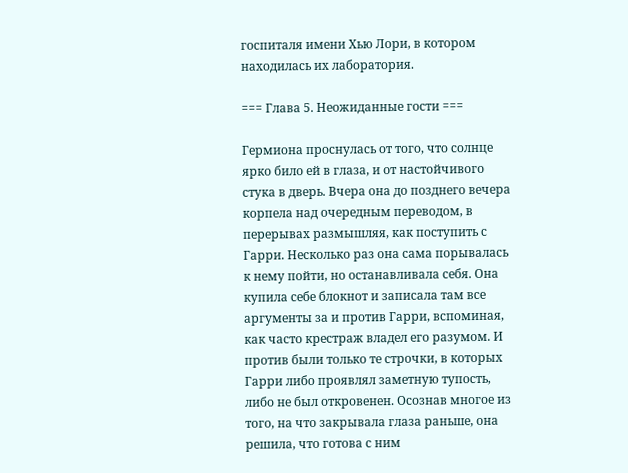госпиталя имени Хью Лори, в котором находилась их лаборатория.

=== Глава 5. Неожиданные гости ===

Гермиона проснулась от того, что солнце ярко било ей в глаза, и от настойчивого стука в дверь. Вчера она до позднего вечера корпела над очередным переводом, в перерывах размышляя, как поступить с Гарри. Несколько раз она сама порывалась к нему пойти, но останавливала себя. Она купила себе блокнот и записала там все аргументы за и против Гарри, вспоминая, как часто крестраж владел его разумом. И против были только те строчки, в которых Гарри либо проявлял заметную тупость, либо не был откровенен. Осознав многое из того, на что закрывала глаза раньше, она решила, что готова с ним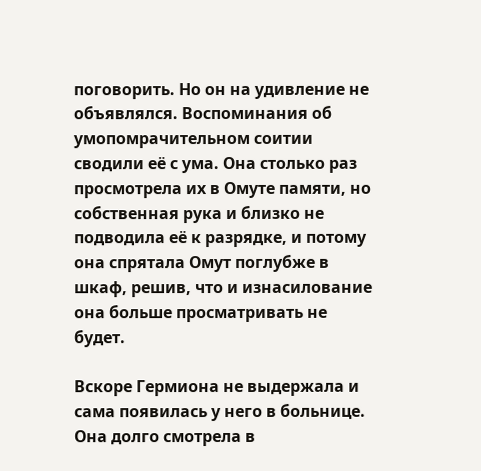поговорить. Но он на удивление не объявлялся. Воспоминания об умопомрачительном соитии сводили её с ума. Она столько раз просмотрела их в Омуте памяти, но собственная рука и близко не подводила её к разрядке, и потому она спрятала Омут поглубже в шкаф, решив, что и изнасилование она больше просматривать не будет.

Вскоре Гермиона не выдержала и сама появилась у него в больнице. Она долго смотрела в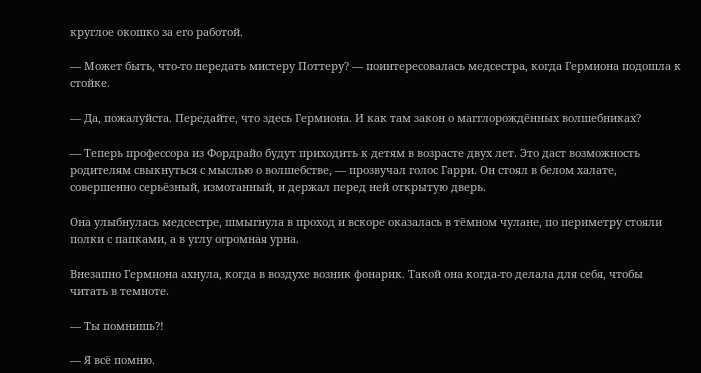круглое окошко за его работой.

— Может быть, что-то передать мистеру Поттеру? — поинтересовалась медсестра, когда Гермиона подошла к стойке.

— Да, пожалуйста. Передайте, что здесь Гермиона. И как там закон о магглорождённых волшебниках?

— Теперь профессора из Фордрайо будут приходить к детям в возрасте двух лет. Это даст возможность родителям свыкнуться с мыслью о волшебстве, — прозвучал голос Гарри. Он стоял в белом халате, совершенно серьёзный, измотанный, и держал перед ней открытую дверь.

Она улыбнулась медсестре, шмыгнула в проход и вскоре оказалась в тёмном чулане, по периметру стояли полки с папками, а в углу огромная урна.

Внезапно Гермиона ахнула, когда в воздухе возник фонарик. Такой она когда-то делала для себя, чтобы читать в темноте.

— Ты помнишь?!

— Я всё помню.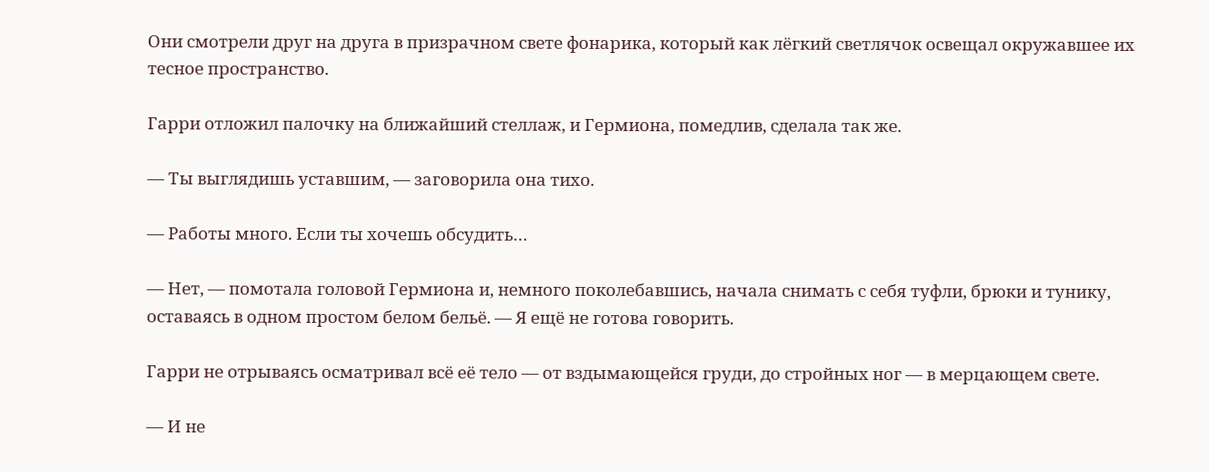Они смотрели друг на друга в призрачном свете фонарика, который как лёгкий светлячок освещал окружавшее их тесное пространство.

Гарри отложил палочку на ближайший стеллаж, и Гермиона, помедлив, сделала так же.

— Ты выглядишь уставшим, — заговорила она тихо.

— Работы много. Если ты хочешь обсудить…

— Нет, — помотала головой Гермиона и, немного поколебавшись, начала снимать с себя туфли, брюки и тунику, оставаясь в одном простом белом бельё. — Я ещё не готова говорить.

Гарри не отрываясь осматривал всё её тело — от вздымающейся груди, до стройных ног — в мерцающем свете.

— И не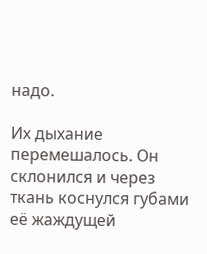надо.

Их дыхание перемешалось. Он склонился и через ткань коснулся губами её жаждущей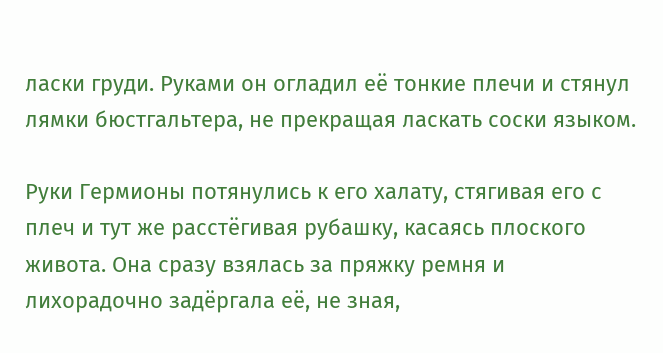ласки груди. Руками он огладил её тонкие плечи и стянул лямки бюстгальтера, не прекращая ласкать соски языком.

Руки Гермионы потянулись к его халату, стягивая его с плеч и тут же расстёгивая рубашку, касаясь плоского живота. Она сразу взялась за пряжку ремня и лихорадочно задёргала её, не зная,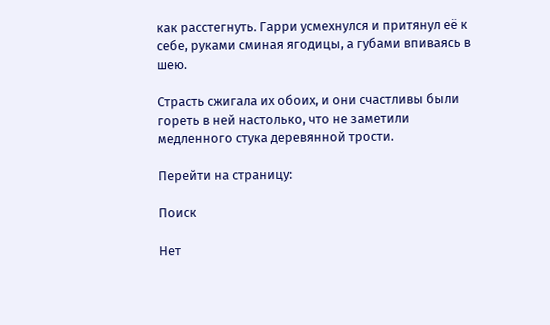как расстегнуть. Гарри усмехнулся и притянул её к себе, руками сминая ягодицы, а губами впиваясь в шею.

Страсть сжигала их обоих, и они счастливы были гореть в ней настолько, что не заметили медленного стука деревянной трости.

Перейти на страницу:

Поиск

Нет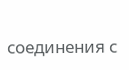соединения с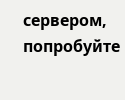сервером, попробуйте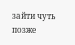зайти чуть позже